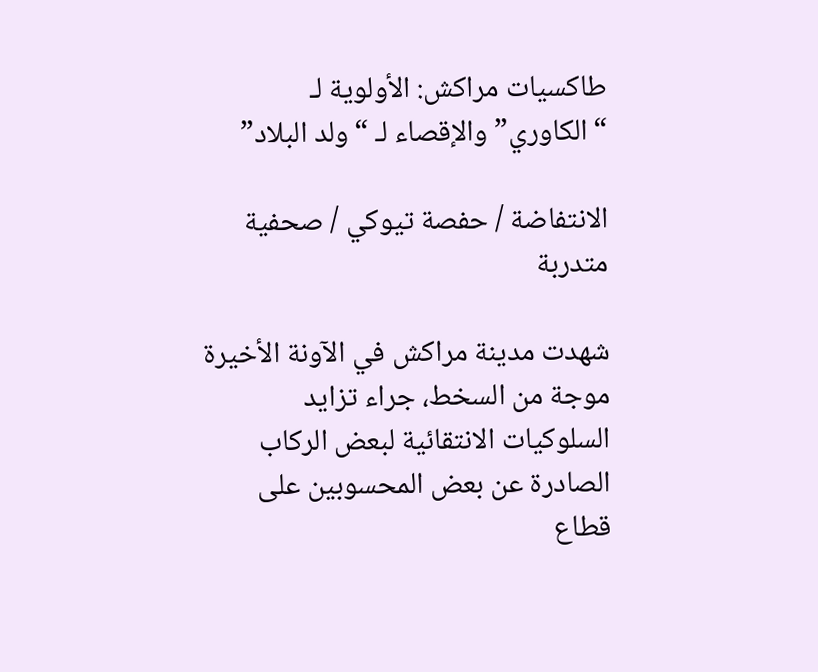طاكسيات مراكش: الأولوية لـ “الكاوري” والإقصاء لـ “ولد البلاد”

الانتفاضة / حفصة تيوكي / صحفية متدربة

شهدت مدينة مراكش في الآونة الأخيرة موجة من السخط، جراء تزايد السلوكيات الانتقائية لبعض الركاب الصادرة عن بعض المحسوبين على قطاع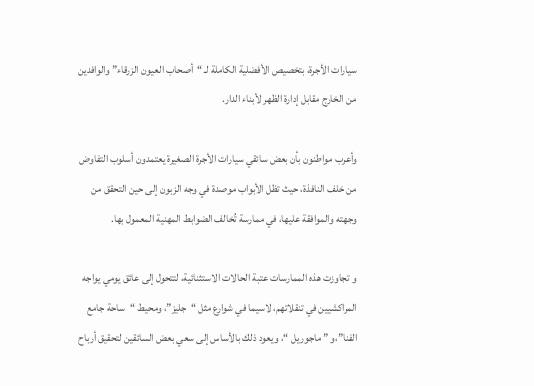سيارات الأجرة، بتخصيص الأفضلية الكاملة لـ “أصحاب العيون الزرقاء” والوافدين من الخارج مقابل إدارة الظهر لأبناء الدار.

وأعرب مواطنون بأن بعض سائقي سيارات الأجرة الصغيرة يعتمدون أسلوب التفاوض من خلف النافذة، حيث تظل الأبواب موصدة في وجه الزبون إلى حين التحقق من وجهته والموافقة عليها، في ممارسة تُخالف الضوابط المهنية المعمول بها.

و تجاوزت هذه الممارسات عتبة الحالات الاستثنائية، لتتحول إلى عائق يومي يواجه المراكشيين في تنقلاتهم، لاسيما في شوارع مثل “جليز”، ومحيط “ساحة جامع الفنا”،و ” ماجوريل “، ويعود ذلك بالأساس إلى سعي بعض السائقين لتحقيق أرباح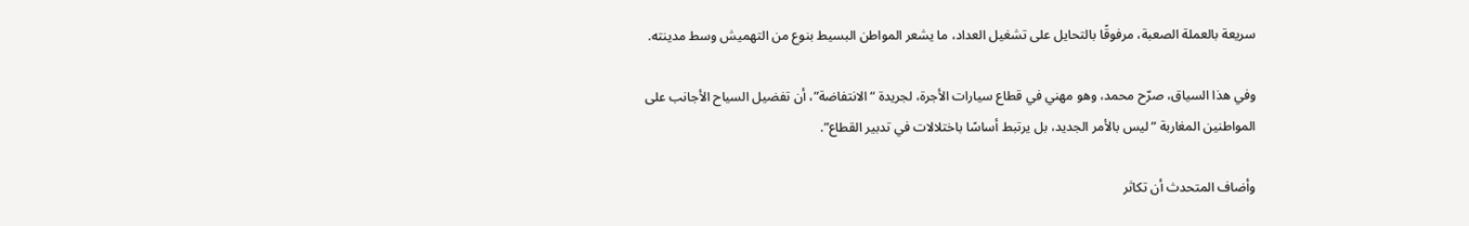سريعة بالعملة الصعبة، مرفوقًا بالتحايل على تشغيل العداد، ما يشعر المواطن البسيط بنوع من التهميش وسط مدينته.

وفي هذا السياق، صرّح محمد، وهو مهني في قطاع سيارات الأجرة، لجريدة “الانتفاضة”، أن تفضيل السياح الأجانب على المواطنين المغاربة “ليس بالأمر الجديد، بل يرتبط أساسًا باختلالات في تدبير القطاع”.

وأضاف المتحدث أن تكاثر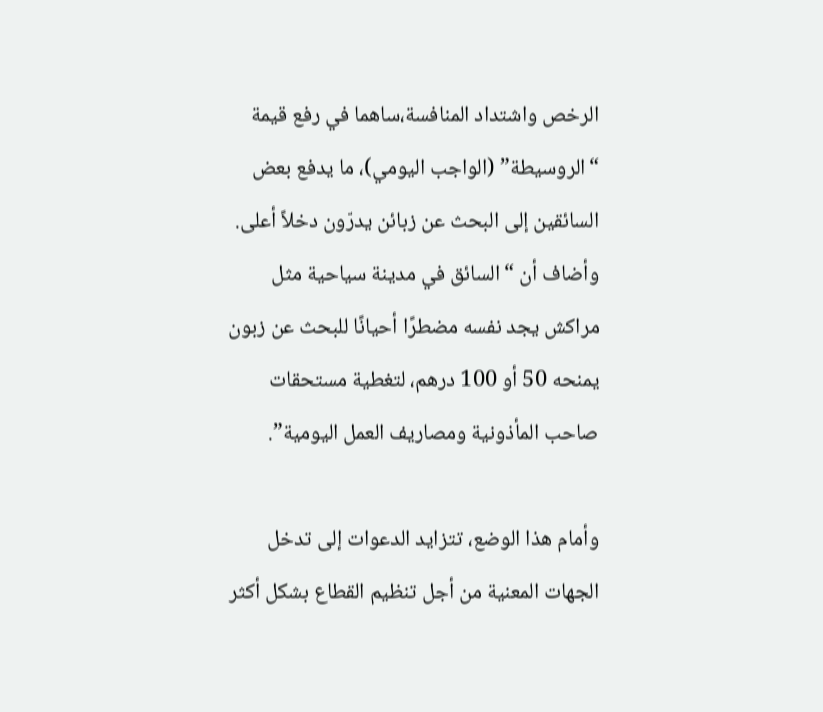الرخص واشتداد المنافسة،ساهما في رفع قيمة “الروسيطة” (الواجب اليومي)، ما يدفع بعض السائقين إلى البحث عن زبائن يدرّون دخلاً أعلى. وأضاف أن “السائق في مدينة سياحية مثل مراكش يجد نفسه مضطرًا أحيانًا للبحث عن زبون يمنحه 50 أو 100 درهم، لتغطية مستحقات صاحب المأذونية ومصاريف العمل اليومية”.

وأمام هذا الوضع، تتزايد الدعوات إلى تدخل الجهات المعنية من أجل تنظيم القطاع بشكل أكثر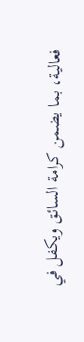فعالية، بما يضمن كرامة السائق ويكفل في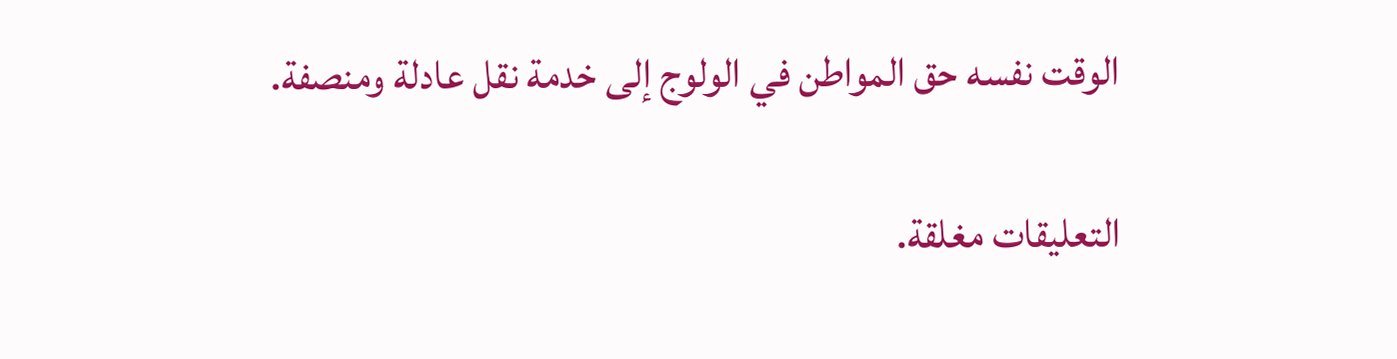الوقت نفسه حق المواطن في الولوج إلى خدمة نقل عادلة ومنصفة.

التعليقات مغلقة.